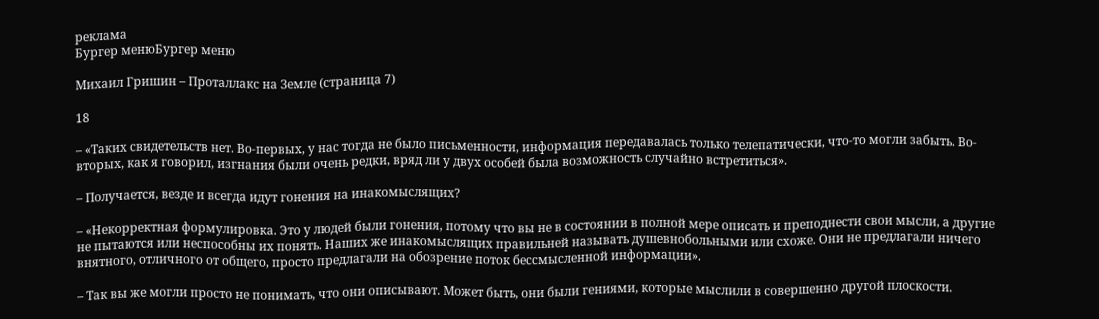реклама
Бургер менюБургер меню

Михаил Гришин – Проталлакс на Земле (страница 7)

18

– «Таких свидетельств нет. Во-первых, у нас тогда не было письменности, информация передавалась только телепатически, что-то могли забыть. Во-вторых, как я говорил, изгнания были очень редки, вряд ли у двух особей была возможность случайно встретиться».

– Получается, везде и всегда идут гонения на инакомыслящих?

– «Некорректная формулировка. Это у людей были гонения, потому что вы не в состоянии в полной мере описать и преподнести свои мысли, а другие не пытаются или неспособны их понять. Наших же инакомыслящих правильней называть душевнобольными или схоже. Они не предлагали ничего внятного, отличного от общего, просто предлагали на обозрение поток бессмысленной информации».

– Так вы же могли просто не понимать, что они описывают. Может быть, они были гениями, которые мыслили в совершенно другой плоскости.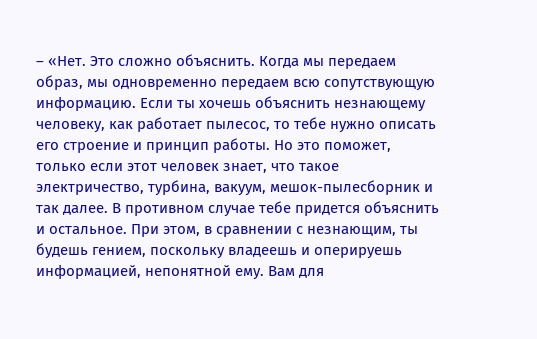– «Нет. Это сложно объяснить. Когда мы передаем образ, мы одновременно передаем всю сопутствующую информацию. Если ты хочешь объяснить незнающему человеку, как работает пылесос, то тебе нужно описать его строение и принцип работы. Но это поможет, только если этот человек знает, что такое электричество, турбина, вакуум, мешок-пылесборник и так далее. В противном случае тебе придется объяснить и остальное. При этом, в сравнении с незнающим, ты будешь гением, поскольку владеешь и оперируешь информацией, непонятной ему. Вам для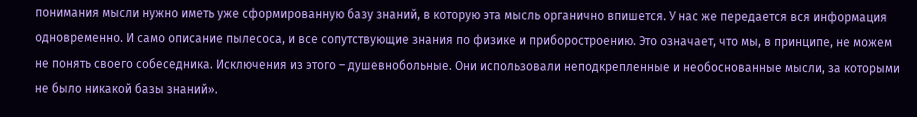понимания мысли нужно иметь уже сформированную базу знаний, в которую эта мысль органично впишется. У нас же передается вся информация одновременно. И само описание пылесоса, и все сопутствующие знания по физике и приборостроению. Это означает, что мы, в принципе, не можем не понять своего собеседника. Исключения из этого – душевнобольные. Они использовали неподкрепленные и необоснованные мысли, за которыми не было никакой базы знаний».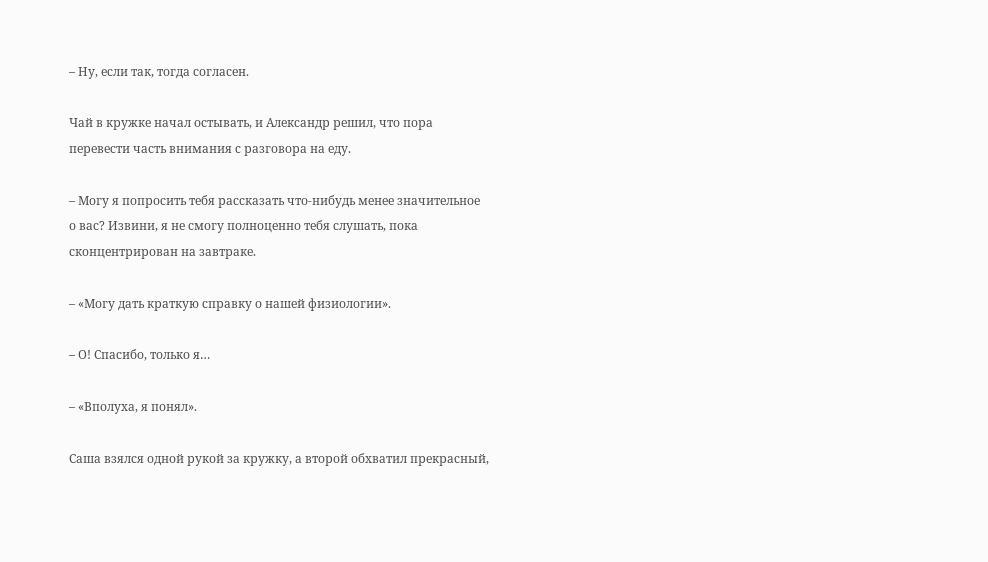– Ну, если так, тогда согласен.

Чай в кружке начал остывать, и Александр решил, что пора перевести часть внимания с разговора на еду.

– Могу я попросить тебя рассказать что-нибудь менее значительное о вас? Извини, я не смогу полноценно тебя слушать, пока сконцентрирован на завтраке.

– «Могу дать краткую справку о нашей физиологии».

– О! Спасибо, только я…

– «Вполуха, я понял».

Саша взялся одной рукой за кружку, а второй обхватил прекрасный,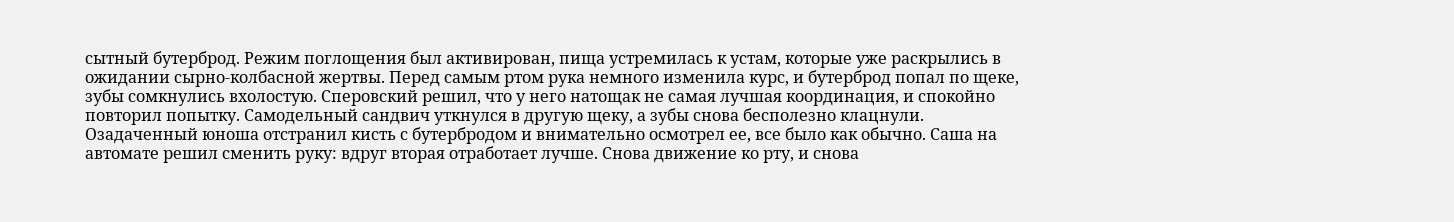сытный бутерброд. Режим поглощения был активирован, пища устремилась к устам, которые уже раскрылись в ожидании сырно-колбасной жертвы. Перед самым ртом рука немного изменила курс, и бутерброд попал по щеке, зубы сомкнулись вхолостую. Сперовский решил, что у него натощак не самая лучшая координация, и спокойно повторил попытку. Самодельный сандвич уткнулся в другую щеку, а зубы снова бесполезно клацнули. Озадаченный юноша отстранил кисть с бутербродом и внимательно осмотрел ее, все было как обычно. Саша на автомате решил сменить руку: вдруг вторая отработает лучше. Снова движение ко рту, и снова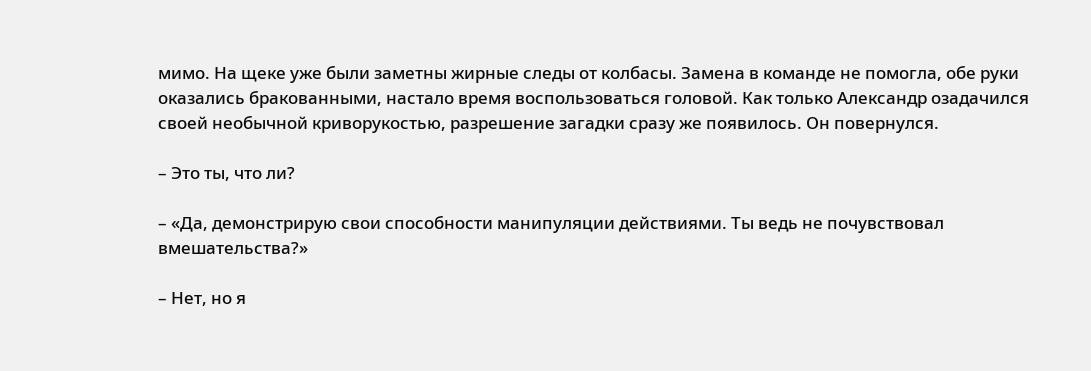мимо. На щеке уже были заметны жирные следы от колбасы. Замена в команде не помогла, обе руки оказались бракованными, настало время воспользоваться головой. Как только Александр озадачился своей необычной криворукостью, разрешение загадки сразу же появилось. Он повернулся.

– Это ты, что ли?

– «Да, демонстрирую свои способности манипуляции действиями. Ты ведь не почувствовал вмешательства?»

– Нет, но я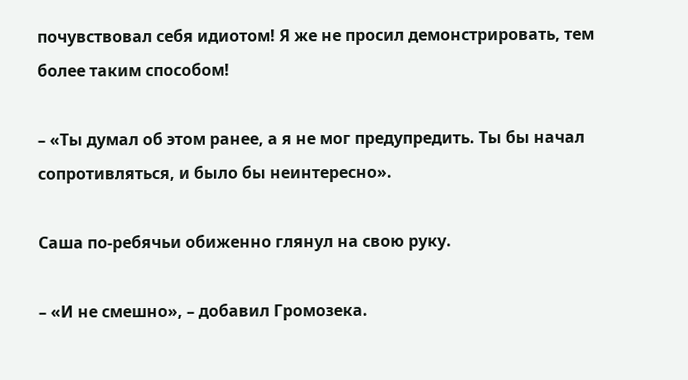почувствовал себя идиотом! Я же не просил демонстрировать, тем более таким способом!

– «Ты думал об этом ранее, а я не мог предупредить. Ты бы начал сопротивляться, и было бы неинтересно».

Саша по-ребячьи обиженно глянул на свою руку.

– «И не смешно», – добавил Громозека.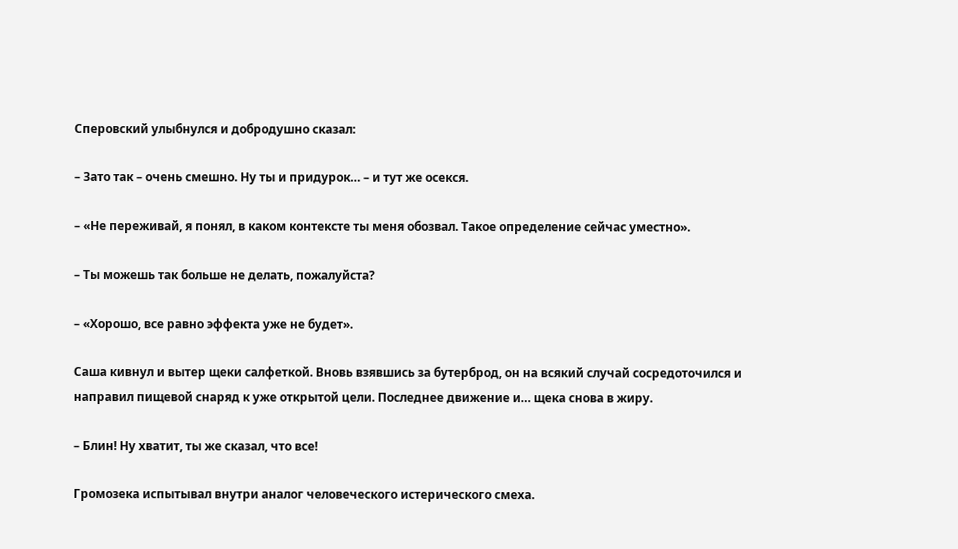Сперовский улыбнулся и добродушно сказал:

– Зато так – очень смешно. Ну ты и придурок… – и тут же осекся.

– «Не переживай, я понял, в каком контексте ты меня обозвал. Такое определение сейчас уместно».

– Ты можешь так больше не делать, пожалуйста?

– «Хорошо, все равно эффекта уже не будет».

Саша кивнул и вытер щеки салфеткой. Вновь взявшись за бутерброд, он на всякий случай сосредоточился и направил пищевой снаряд к уже открытой цели. Последнее движение и… щека снова в жиру.

– Блин! Ну хватит, ты же сказал, что все!

Громозека испытывал внутри аналог человеческого истерического смеха.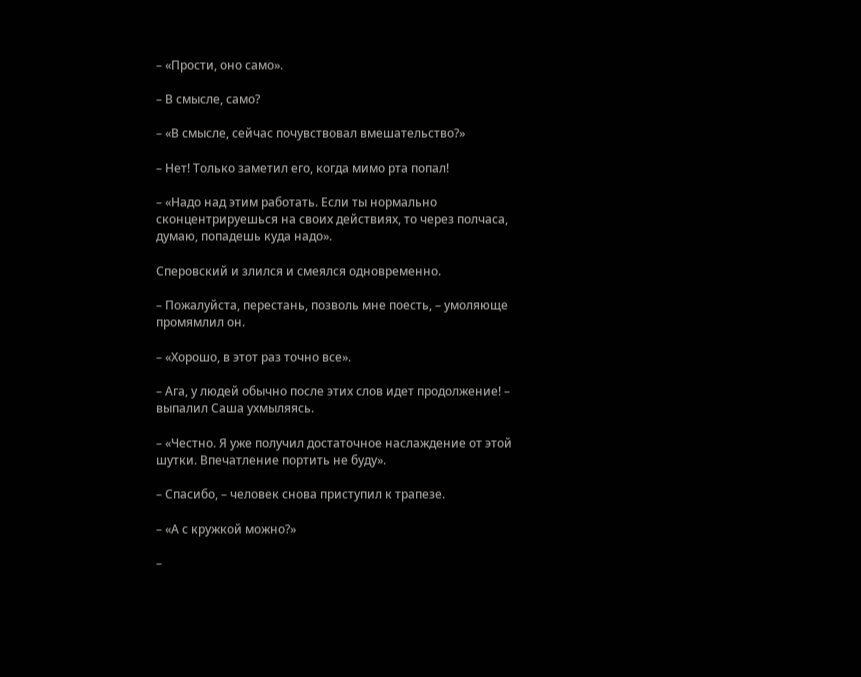– «Прости, оно само».

– В смысле, само?

– «В смысле, сейчас почувствовал вмешательство?»

– Нет! Только заметил его, когда мимо рта попал!

– «Надо над этим работать. Если ты нормально сконцентрируешься на своих действиях, то через полчаса, думаю, попадешь куда надо».

Сперовский и злился и смеялся одновременно.

– Пожалуйста, перестань, позволь мне поесть, – умоляюще промямлил он.

– «Хорошо, в этот раз точно все».

– Ага, у людей обычно после этих слов идет продолжение! – выпалил Саша ухмыляясь.

– «Честно. Я уже получил достаточное наслаждение от этой шутки. Впечатление портить не буду».

– Спасибо, – человек снова приступил к трапезе.

– «А с кружкой можно?»

–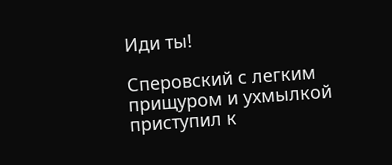Иди ты!

Сперовский с легким прищуром и ухмылкой приступил к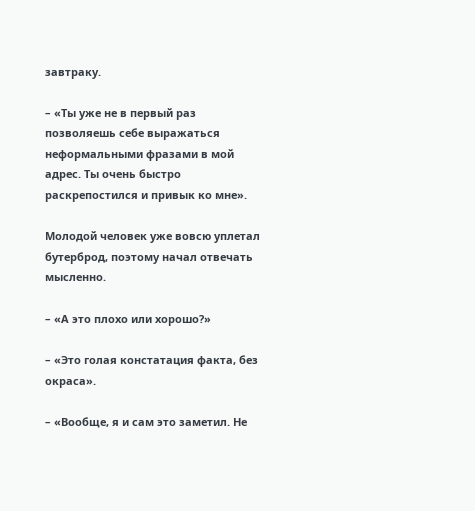завтраку.

– «Ты уже не в первый раз позволяешь себе выражаться неформальными фразами в мой адрес. Ты очень быстро раскрепостился и привык ко мне».

Молодой человек уже вовсю уплетал бутерброд, поэтому начал отвечать мысленно.

– «А это плохо или хорошо?»

– «Это голая констатация факта, без окраса».

– «Вообще, я и сам это заметил. Не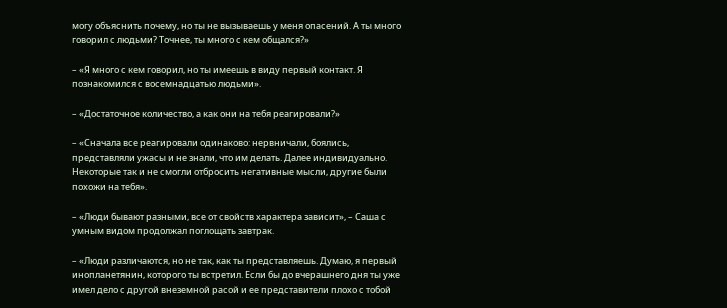могу объяснить почему, но ты не вызываешь у меня опасений. А ты много говорил с людьми? Точнее, ты много с кем общался?»

– «Я много с кем говорил, но ты имеешь в виду первый контакт. Я познакомился с восемнадцатью людьми».

– «Достаточное количество, а как они на тебя реагировали?»

– «Сначала все реагировали одинаково: нервничали, боялись, представляли ужасы и не знали, что им делать. Далее индивидуально. Некоторые так и не смогли отбросить негативные мысли, другие были похожи на тебя».

– «Люди бывают разными, все от свойств характера зависит», – Саша с умным видом продолжал поглощать завтрак.

– «Люди различаются, но не так, как ты представляешь. Думаю, я первый инопланетянин, которого ты встретил. Если бы до вчерашнего дня ты уже имел дело с другой внеземной расой и ее представители плохо с тобой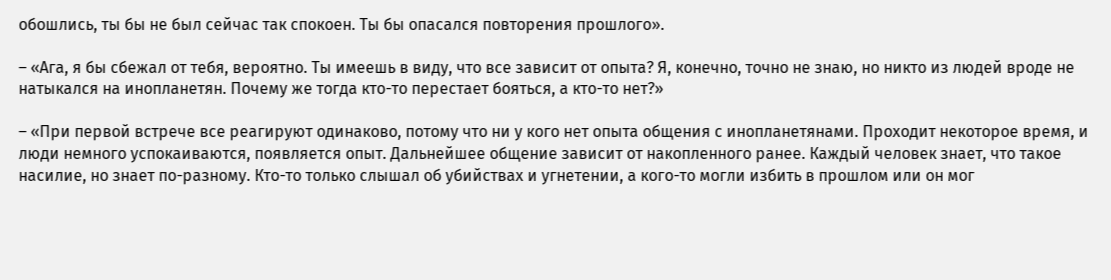обошлись, ты бы не был сейчас так спокоен. Ты бы опасался повторения прошлого».

– «Ага, я бы сбежал от тебя, вероятно. Ты имеешь в виду, что все зависит от опыта? Я, конечно, точно не знаю, но никто из людей вроде не натыкался на инопланетян. Почему же тогда кто-то перестает бояться, а кто-то нет?»

– «При первой встрече все реагируют одинаково, потому что ни у кого нет опыта общения с инопланетянами. Проходит некоторое время, и люди немного успокаиваются, появляется опыт. Дальнейшее общение зависит от накопленного ранее. Каждый человек знает, что такое насилие, но знает по-разному. Кто-то только слышал об убийствах и угнетении, а кого-то могли избить в прошлом или он мог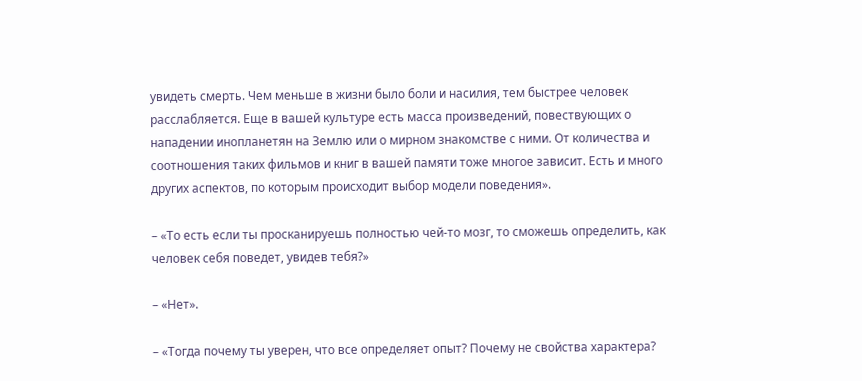увидеть смерть. Чем меньше в жизни было боли и насилия, тем быстрее человек расслабляется. Еще в вашей культуре есть масса произведений, повествующих о нападении инопланетян на Землю или о мирном знакомстве с ними. От количества и соотношения таких фильмов и книг в вашей памяти тоже многое зависит. Есть и много других аспектов, по которым происходит выбор модели поведения».

– «То есть если ты просканируешь полностью чей-то мозг, то сможешь определить, как человек себя поведет, увидев тебя?»

– «Нет».

– «Тогда почему ты уверен, что все определяет опыт? Почему не свойства характера?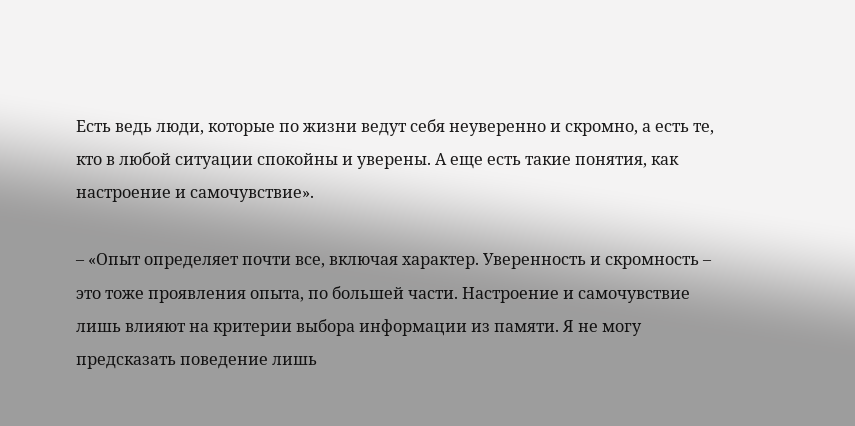Есть ведь люди, которые по жизни ведут себя неуверенно и скромно, а есть те, кто в любой ситуации спокойны и уверены. А еще есть такие понятия, как настроение и самочувствие».

– «Опыт определяет почти все, включая характер. Уверенность и скромность – это тоже проявления опыта, по большей части. Настроение и самочувствие лишь влияют на критерии выбора информации из памяти. Я не могу предсказать поведение лишь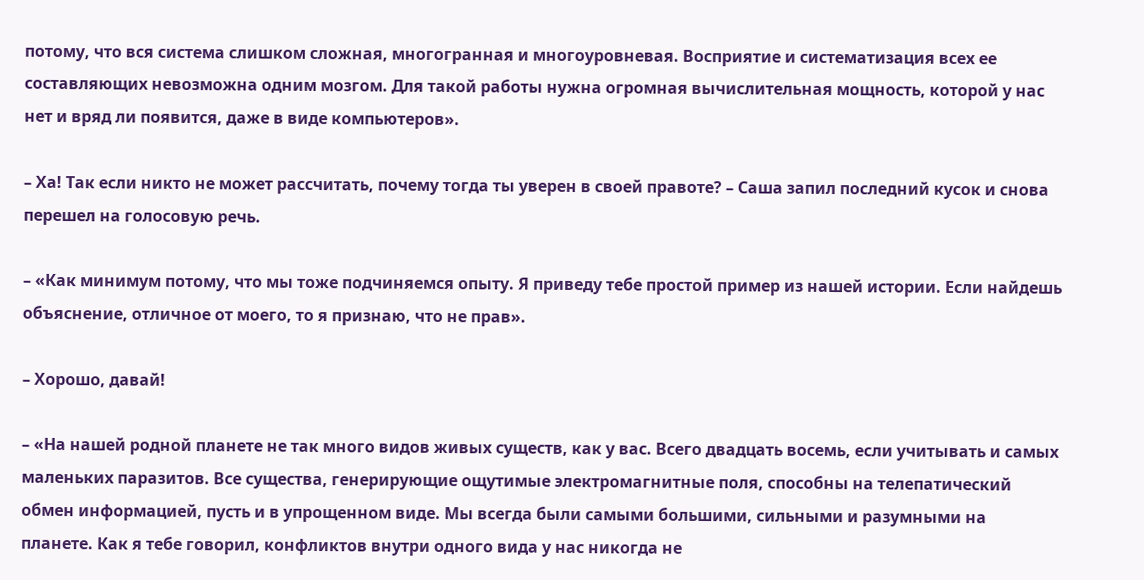потому, что вся система слишком сложная, многогранная и многоуровневая. Восприятие и систематизация всех ее составляющих невозможна одним мозгом. Для такой работы нужна огромная вычислительная мощность, которой у нас нет и вряд ли появится, даже в виде компьютеров».

– Ха! Так если никто не может рассчитать, почему тогда ты уверен в своей правоте? – Саша запил последний кусок и снова перешел на голосовую речь.

– «Как минимум потому, что мы тоже подчиняемся опыту. Я приведу тебе простой пример из нашей истории. Если найдешь объяснение, отличное от моего, то я признаю, что не прав».

– Хорошо, давай!

– «На нашей родной планете не так много видов живых существ, как у вас. Всего двадцать восемь, если учитывать и самых маленьких паразитов. Все существа, генерирующие ощутимые электромагнитные поля, способны на телепатический обмен информацией, пусть и в упрощенном виде. Мы всегда были самыми большими, сильными и разумными на планете. Как я тебе говорил, конфликтов внутри одного вида у нас никогда не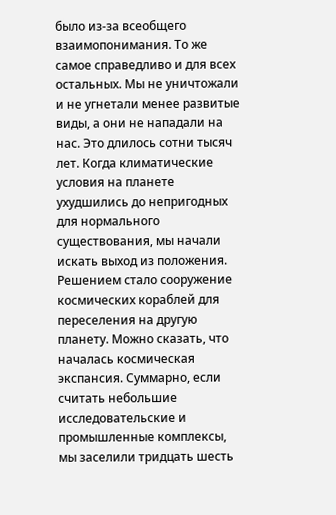было из-за всеобщего взаимопонимания. То же самое справедливо и для всех остальных. Мы не уничтожали и не угнетали менее развитые виды, а они не нападали на нас. Это длилось сотни тысяч лет. Когда климатические условия на планете ухудшились до непригодных для нормального существования, мы начали искать выход из положения. Решением стало сооружение космических кораблей для переселения на другую планету. Можно сказать, что началась космическая экспансия. Суммарно, если считать небольшие исследовательские и промышленные комплексы, мы заселили тридцать шесть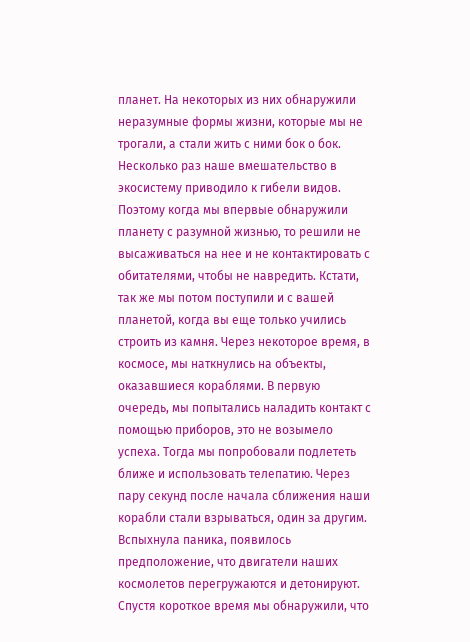планет. На некоторых из них обнаружили неразумные формы жизни, которые мы не трогали, а стали жить с ними бок о бок. Несколько раз наше вмешательство в экосистему приводило к гибели видов. Поэтому когда мы впервые обнаружили планету с разумной жизнью, то решили не высаживаться на нее и не контактировать с обитателями, чтобы не навредить. Кстати, так же мы потом поступили и с вашей планетой, когда вы еще только учились строить из камня. Через некоторое время, в космосе, мы наткнулись на объекты, оказавшиеся кораблями. В первую очередь, мы попытались наладить контакт с помощью приборов, это не возымело успеха. Тогда мы попробовали подлететь ближе и использовать телепатию. Через пару секунд после начала сближения наши корабли стали взрываться, один за другим. Вспыхнула паника, появилось предположение, что двигатели наших космолетов перегружаются и детонируют. Спустя короткое время мы обнаружили, что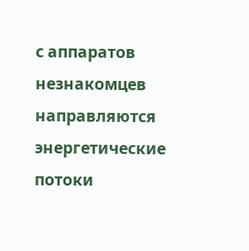с аппаратов незнакомцев направляются энергетические потоки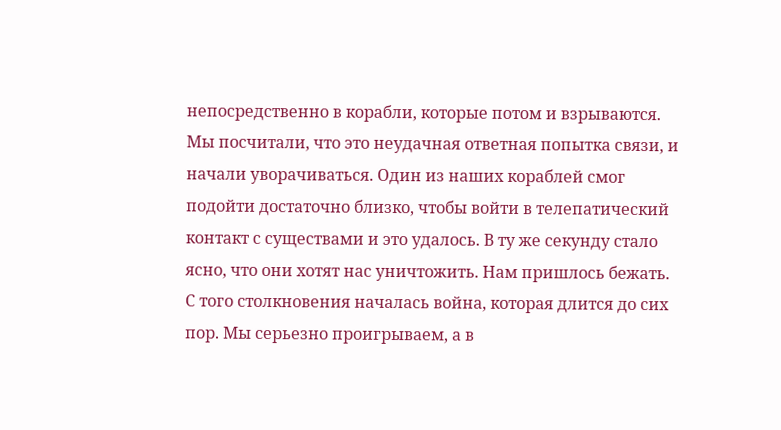непосредственно в корабли, которые потом и взрываются. Мы посчитали, что это неудачная ответная попытка связи, и начали уворачиваться. Один из наших кораблей смог подойти достаточно близко, чтобы войти в телепатический контакт с существами и это удалось. В ту же секунду стало ясно, что они хотят нас уничтожить. Нам пришлось бежать. С того столкновения началась война, которая длится до сих пор. Мы серьезно проигрываем, а в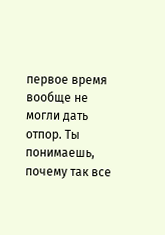первое время вообще не могли дать отпор. Ты понимаешь, почему так все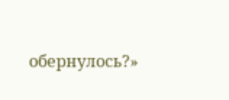обернулось?»